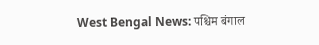West Bengal News: पश्चिम बंगाल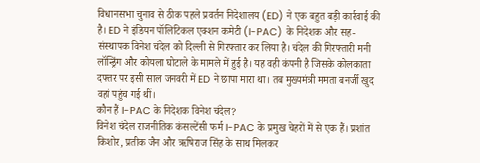विधानसभा चुनाव से ठीक पहले प्रवर्तन निदेशालय (ED) ने एक बहुत बड़ी कार्रवाई की है। ED ने इंडियन पॉलिटिकल एक्शन कमेटी (I-PAC) के निदेशक और सह-संस्थापक विनेश चंदेल को दिल्ली से गिरफ्तार कर लिया है। चंदेल की गिरफ्तारी मनी लॉन्ड्रिंग और कोयला घोटाले के मामले में हुई है। यह वही कंपनी है जिसके कोलकाता दफ्तर पर इसी साल जनवरी में ED ने छापा मारा था। तब मुख्यमंत्री ममता बनर्जी खुद वहां पहुंच गई थीं।
कौन हैं I-PAC के निदेशक विनेश चंदेल?
विनेश चंदेल राजनीतिक कंसल्टेंसी फर्म I-PAC के प्रमुख चेहरों में से एक हैं। प्रशांत किशोर, प्रतीक जैन और ऋषिराज सिंह के साथ मिलकर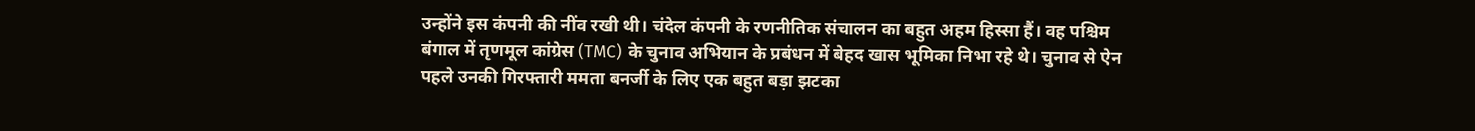उन्होंने इस कंपनी की नींव रखी थी। चंदेल कंपनी के रणनीतिक संचालन का बहुत अहम हिस्सा हैं। वह पश्चिम बंगाल में तृणमूल कांग्रेस (TMC) के चुनाव अभियान के प्रबंधन में बेहद खास भूमिका निभा रहे थे। चुनाव से ऐन पहले उनकी गिरफ्तारी ममता बनर्जी के लिए एक बहुत बड़ा झटका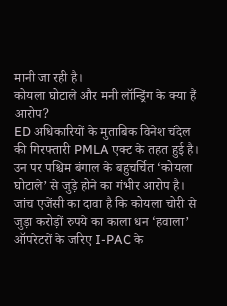मानी जा रही है।
कोयला घोटाले और मनी लॉन्ड्रिंग के क्या हैं आरोप?
ED अधिकारियों के मुताबिक विनेश चंदेल की गिरफ्तारी PMLA एक्ट के तहत हुई है। उन पर पश्चिम बंगाल के बहुचर्चित ‘कोयला घोटाले’ से जुड़े होने का गंभीर आरोप है। जांच एजेंसी का दावा है कि कोयला चोरी से जुड़ा करोड़ों रुपये का काला धन ‘हवाला’ ऑपरेटरों के जरिए I-PAC के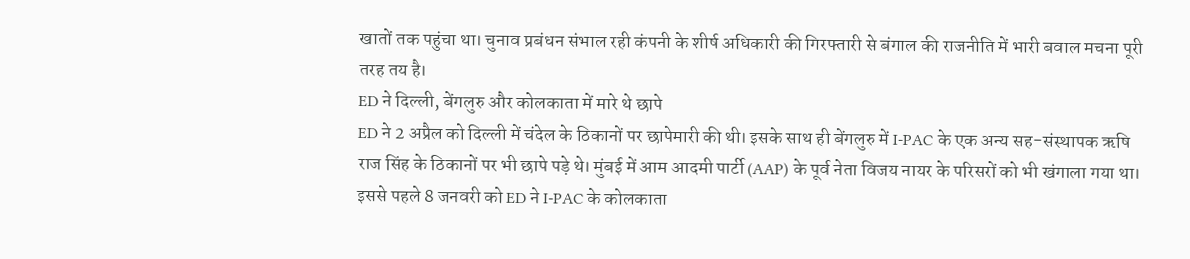खातों तक पहुंचा था। चुनाव प्रबंधन संभाल रही कंपनी के शीर्ष अधिकारी की गिरफ्तारी से बंगाल की राजनीति में भारी बवाल मचना पूरी तरह तय है।
ED ने दिल्ली, बेंगलुरु और कोलकाता में मारे थे छापे
ED ने 2 अप्रैल को दिल्ली में चंदेल के ठिकानों पर छापेमारी की थी। इसके साथ ही बेंगलुरु में I-PAC के एक अन्य सह-संस्थापक ऋषि राज सिंह के ठिकानों पर भी छापे पड़े थे। मुंबई में आम आदमी पार्टी (AAP) के पूर्व नेता विजय नायर के परिसरों को भी खंगाला गया था। इससे पहले 8 जनवरी को ED ने I-PAC के कोलकाता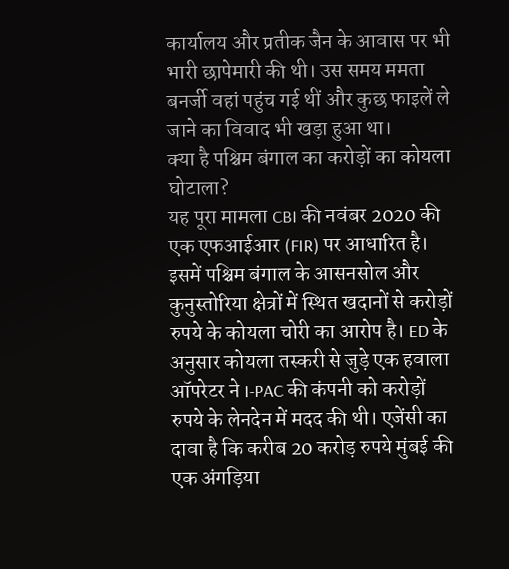कार्यालय और प्रतीक जैन के आवास पर भी भारी छापेमारी की थी। उस समय ममता बनर्जी वहां पहुंच गई थीं और कुछ फाइलें ले जाने का विवाद भी खड़ा हुआ था।
क्या है पश्चिम बंगाल का करोड़ों का कोयला घोटाला?
यह पूरा मामला CBI की नवंबर 2020 की एक एफआईआर (FIR) पर आधारित है। इसमें पश्चिम बंगाल के आसनसोल और कुनुस्तोरिया क्षेत्रों में स्थित खदानों से करोड़ों रुपये के कोयला चोरी का आरोप है। ED के अनुसार कोयला तस्करी से जुड़े एक हवाला ऑपरेटर ने I-PAC की कंपनी को करोड़ों रुपये के लेनदेन में मदद की थी। एजेंसी का दावा है कि करीब 20 करोड़ रुपये मुंबई की एक अंगड़िया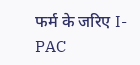फर्म के जरिए I-PAC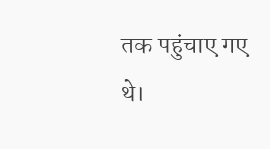तक पहुंचाए गए थे।